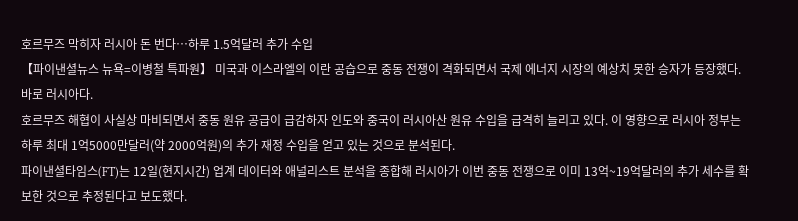호르무즈 막히자 러시아 돈 번다…하루 1.5억달러 추가 수입
【파이낸셜뉴스 뉴욕=이병철 특파원】 미국과 이스라엘의 이란 공습으로 중동 전쟁이 격화되면서 국제 에너지 시장의 예상치 못한 승자가 등장했다. 바로 러시아다.
호르무즈 해협이 사실상 마비되면서 중동 원유 공급이 급감하자 인도와 중국이 러시아산 원유 수입을 급격히 늘리고 있다. 이 영향으로 러시아 정부는 하루 최대 1억5000만달러(약 2000억원)의 추가 재정 수입을 얻고 있는 것으로 분석된다.
파이낸셜타임스(FT)는 12일(현지시간) 업계 데이터와 애널리스트 분석을 종합해 러시아가 이번 중동 전쟁으로 이미 13억~19억달러의 추가 세수를 확보한 것으로 추정된다고 보도했다.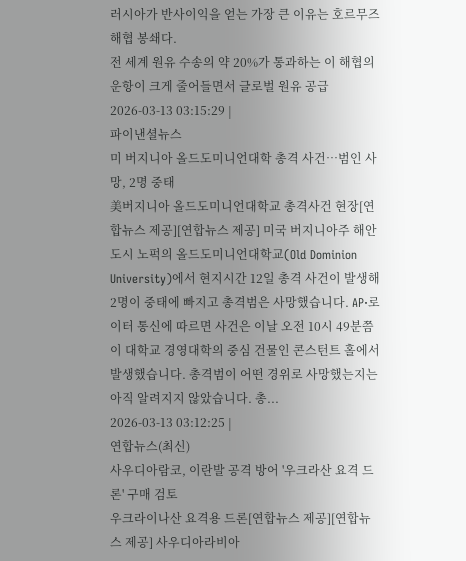러시아가 반사이익을 얻는 가장 큰 이유는 호르무즈 해협 봉쇄다.
전 세계 원유 수송의 약 20%가 통과하는 이 해협의 운항이 크게 줄어들면서 글로벌 원유 공급
2026-03-13 03:15:29 |
파이낸셜뉴스
미 버지니아 올드도미니언대학 총격 사건…범인 사망, 2명 중태
美버지니아 올드도미니언대학교 총격사건 현장[연합뉴스 제공][연합뉴스 제공] 미국 버지니아주 해안도시 노퍽의 올드도미니언대학교(Old Dominion University)에서 현지시간 12일 총격 사건이 발생해 2명이 중태에 빠지고 총격범은 사망했습니다. AP·로이터 통신에 따르면 사건은 이날 오전 10시 49분쯤 이 대학교 경영대학의 중심 건물인 콘스턴트 홀에서 발생했습니다. 총격범이 어떤 경위로 사망했는지는 아직 알려지지 않았습니다. 총...
2026-03-13 03:12:25 |
연합뉴스(최신)
사우디아람코, 이란발 공격 방어 '우크라산 요격 드론' 구매 검토
우크라이나산 요격용 드론[연합뉴스 제공][연합뉴스 제공] 사우디아라비아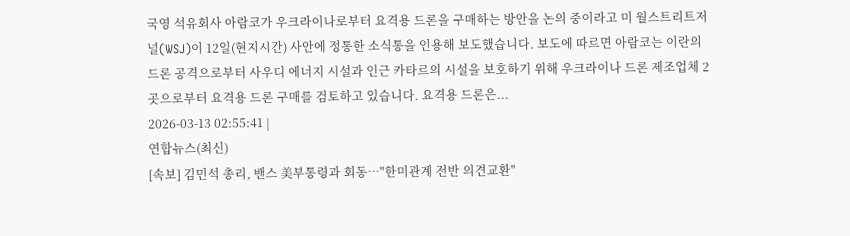국영 석유회사 아람코가 우크라이나로부터 요격용 드론을 구매하는 방안을 논의 중이라고 미 월스트리트저널(WSJ)이 12일(현지시간) 사안에 정통한 소식통을 인용해 보도했습니다. 보도에 따르면 아람코는 이란의 드론 공격으로부터 사우디 에너지 시설과 인근 카타르의 시설을 보호하기 위해 우크라이나 드론 제조업체 2곳으로부터 요격용 드론 구매를 검토하고 있습니다. 요격용 드론은...
2026-03-13 02:55:41 |
연합뉴스(최신)
[속보] 김민석 총리, 밴스 美부통령과 회동…"한미관계 전반 의견교환"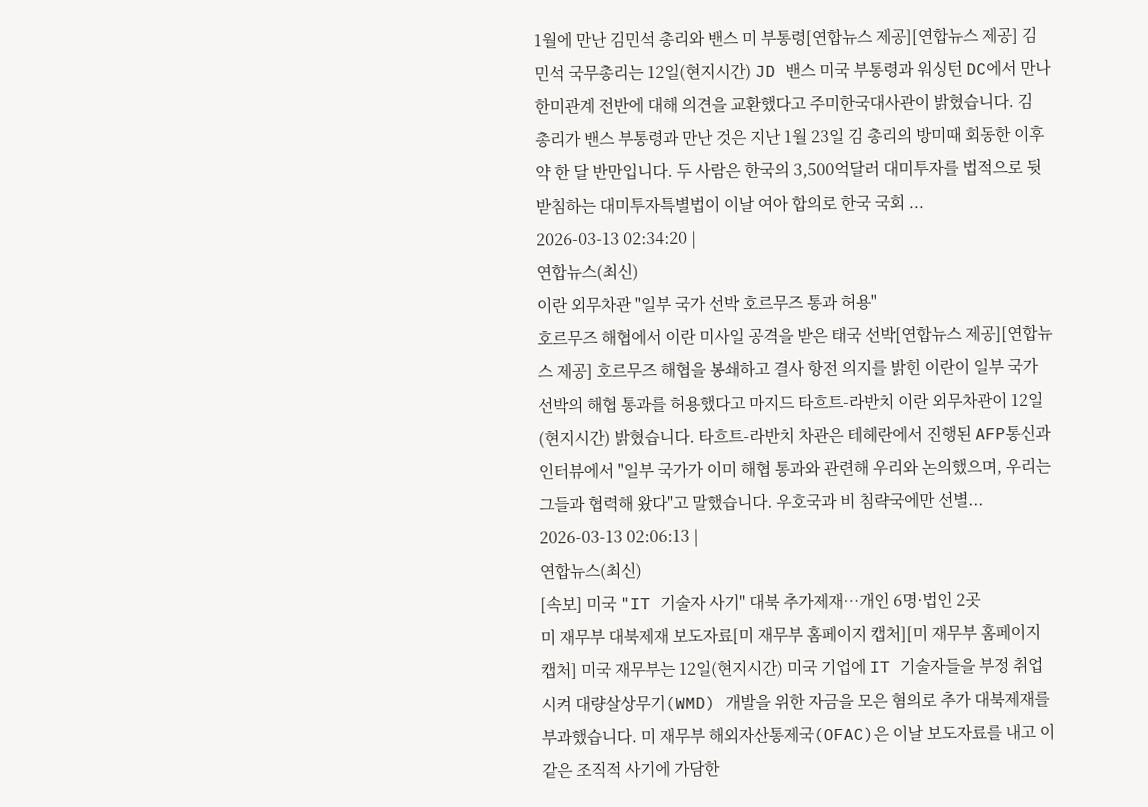1월에 만난 김민석 총리와 밴스 미 부통령[연합뉴스 제공][연합뉴스 제공] 김민석 국무총리는 12일(현지시간) JD 밴스 미국 부통령과 워싱턴 DC에서 만나 한미관계 전반에 대해 의견을 교환했다고 주미한국대사관이 밝혔습니다. 김 총리가 밴스 부통령과 만난 것은 지난 1월 23일 김 총리의 방미때 회동한 이후 약 한 달 반만입니다. 두 사람은 한국의 3,500억달러 대미투자를 법적으로 뒷받침하는 대미투자특별법이 이날 여아 합의로 한국 국회 ...
2026-03-13 02:34:20 |
연합뉴스(최신)
이란 외무차관 "일부 국가 선박 호르무즈 통과 허용"
호르무즈 해협에서 이란 미사일 공격을 받은 태국 선박[연합뉴스 제공][연합뉴스 제공] 호르무즈 해협을 봉쇄하고 결사 항전 의지를 밝힌 이란이 일부 국가 선박의 해협 통과를 허용했다고 마지드 타흐트-라반치 이란 외무차관이 12일(현지시간) 밝혔습니다. 타흐트-라반치 차관은 테헤란에서 진행된 AFP통신과 인터뷰에서 "일부 국가가 이미 해협 통과와 관련해 우리와 논의했으며, 우리는 그들과 협력해 왔다"고 말했습니다. 우호국과 비 침략국에만 선별...
2026-03-13 02:06:13 |
연합뉴스(최신)
[속보] 미국 "IT 기술자 사기" 대북 추가제재…개인 6명·법인 2곳
미 재무부 대북제재 보도자료[미 재무부 홈페이지 캡처][미 재무부 홈페이지 캡처] 미국 재무부는 12일(현지시간) 미국 기업에 IT 기술자들을 부정 취업시켜 대량살상무기(WMD) 개발을 위한 자금을 모은 혐의로 추가 대북제재를 부과했습니다. 미 재무부 해외자산통제국(OFAC)은 이날 보도자료를 내고 이같은 조직적 사기에 가담한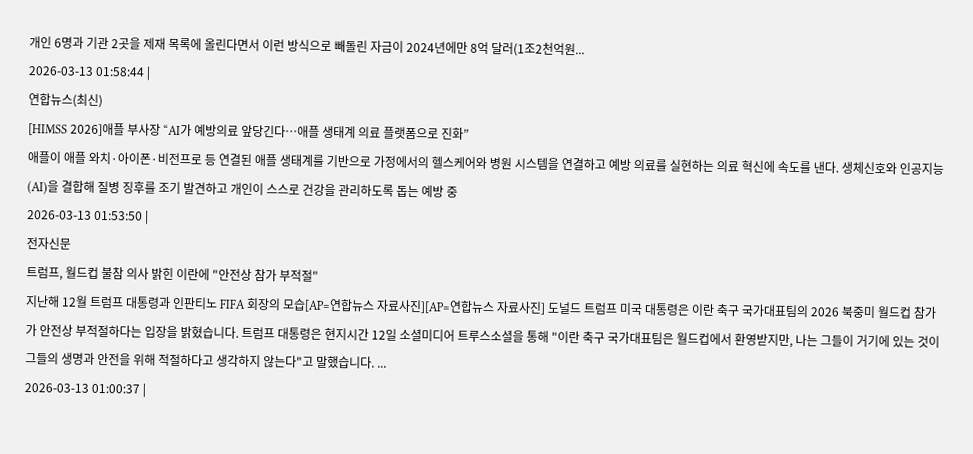개인 6명과 기관 2곳을 제재 목록에 올린다면서 이런 방식으로 빼돌린 자금이 2024년에만 8억 달러(1조2천억원...
2026-03-13 01:58:44 |
연합뉴스(최신)
[HIMSS 2026]애플 부사장 “AI가 예방의료 앞당긴다…애플 생태계 의료 플랫폼으로 진화”
애플이 애플 와치·아이폰·비전프로 등 연결된 애플 생태계를 기반으로 가정에서의 헬스케어와 병원 시스템을 연결하고 예방 의료를 실현하는 의료 혁신에 속도를 낸다. 생체신호와 인공지능(AI)을 결합해 질병 징후를 조기 발견하고 개인이 스스로 건강을 관리하도록 돕는 예방 중
2026-03-13 01:53:50 |
전자신문
트럼프, 월드컵 불참 의사 밝힌 이란에 "안전상 참가 부적절"
지난해 12월 트럼프 대통령과 인판티노 FIFA 회장의 모습[AP=연합뉴스 자료사진][AP=연합뉴스 자료사진] 도널드 트럼프 미국 대통령은 이란 축구 국가대표팀의 2026 북중미 월드컵 참가가 안전상 부적절하다는 입장을 밝혔습니다. 트럼프 대통령은 현지시간 12일 소셜미디어 트루스소셜을 통해 "이란 축구 국가대표팀은 월드컵에서 환영받지만, 나는 그들이 거기에 있는 것이 그들의 생명과 안전을 위해 적절하다고 생각하지 않는다"고 말했습니다. ...
2026-03-13 01:00:37 |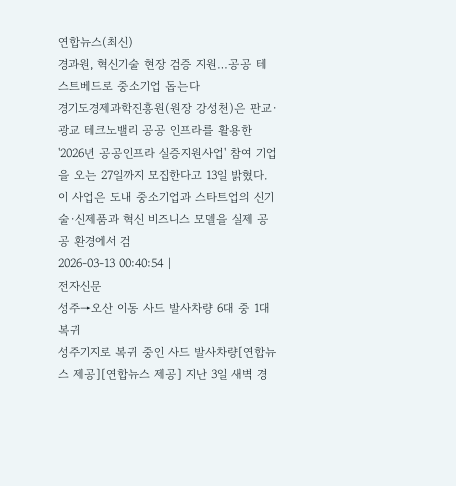연합뉴스(최신)
경과원, 혁신기술 현장 검증 지원…공공 테스트베드로 중소기업 돕는다
경기도경제과학진흥원(원장 강성천)은 판교·광교 테크노밸리 공공 인프라를 활용한 '2026년 공공인프라 실증지원사업' 참여 기업을 오는 27일까지 모집한다고 13일 밝혔다. 이 사업은 도내 중소기업과 스타트업의 신기술·신제품과 혁신 비즈니스 모델을 실제 공공 환경에서 검
2026-03-13 00:40:54 |
전자신문
성주→오산 이동 사드 발사차량 6대 중 1대 복귀
성주기지로 복귀 중인 사드 발사차량[연합뉴스 제공][연합뉴스 제공] 지난 3일 새벽 경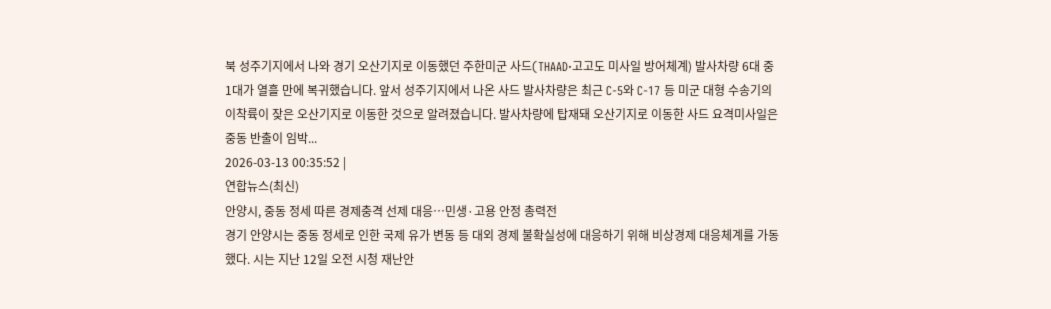북 성주기지에서 나와 경기 오산기지로 이동했던 주한미군 사드(THAAD·고고도 미사일 방어체계) 발사차량 6대 중 1대가 열흘 만에 복귀했습니다. 앞서 성주기지에서 나온 사드 발사차량은 최근 C-5와 C-17 등 미군 대형 수송기의 이착륙이 잦은 오산기지로 이동한 것으로 알려졌습니다. 발사차량에 탑재돼 오산기지로 이동한 사드 요격미사일은 중동 반출이 임박...
2026-03-13 00:35:52 |
연합뉴스(최신)
안양시, 중동 정세 따른 경제충격 선제 대응…민생·고용 안정 총력전
경기 안양시는 중동 정세로 인한 국제 유가 변동 등 대외 경제 불확실성에 대응하기 위해 비상경제 대응체계를 가동했다. 시는 지난 12일 오전 시청 재난안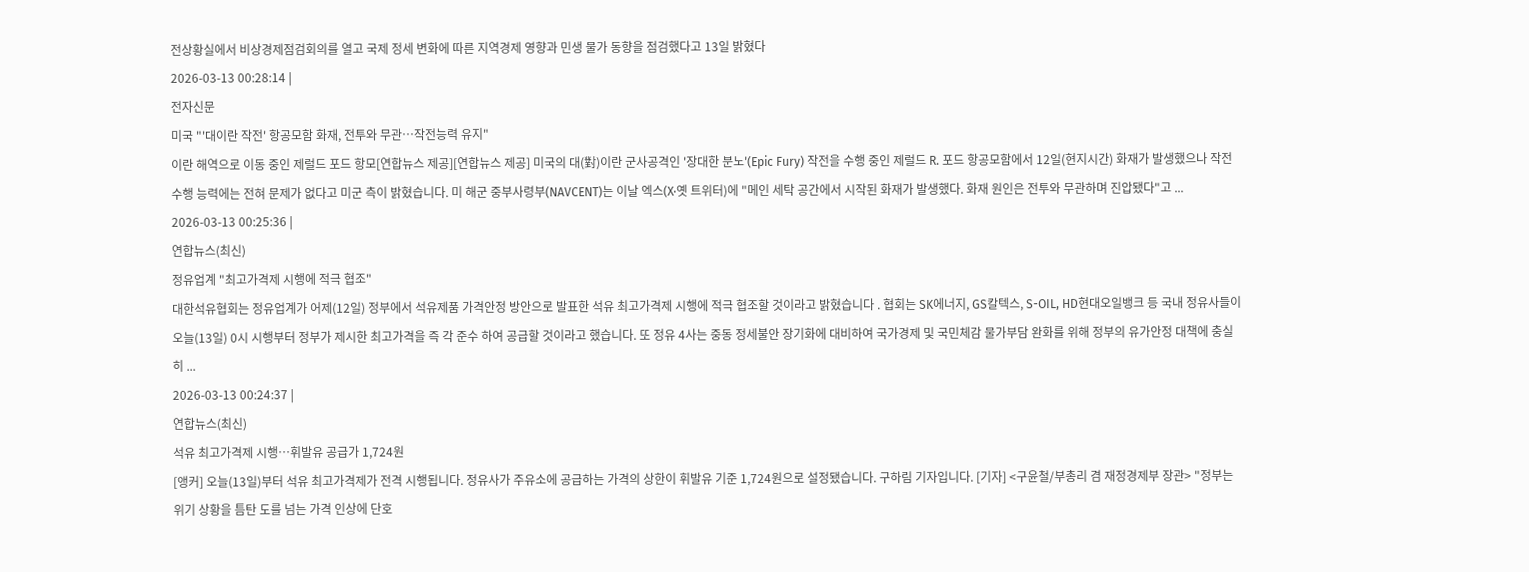전상황실에서 비상경제점검회의를 열고 국제 정세 변화에 따른 지역경제 영향과 민생 물가 동향을 점검했다고 13일 밝혔다
2026-03-13 00:28:14 |
전자신문
미국 "'대이란 작전' 항공모함 화재, 전투와 무관…작전능력 유지"
이란 해역으로 이동 중인 제럴드 포드 항모[연합뉴스 제공][연합뉴스 제공] 미국의 대(對)이란 군사공격인 '장대한 분노'(Epic Fury) 작전을 수행 중인 제럴드 R. 포드 항공모함에서 12일(현지시간) 화재가 발생했으나 작전 수행 능력에는 전혀 문제가 없다고 미군 측이 밝혔습니다. 미 해군 중부사령부(NAVCENT)는 이날 엑스(X·옛 트위터)에 "메인 세탁 공간에서 시작된 화재가 발생했다. 화재 원인은 전투와 무관하며 진압됐다"고 ...
2026-03-13 00:25:36 |
연합뉴스(최신)
정유업계 "최고가격제 시행에 적극 협조"
대한석유협회는 정유업계가 어제(12일) 정부에서 석유제품 가격안정 방안으로 발표한 석유 최고가격제 시행에 적극 협조할 것이라고 밝혔습니다 . 협회는 SK에너지, GS칼텍스, S-OIL, HD현대오일뱅크 등 국내 정유사들이 오늘(13일) 0시 시행부터 정부가 제시한 최고가격을 즉 각 준수 하여 공급할 것이라고 했습니다. 또 정유 4사는 중동 정세불안 장기화에 대비하여 국가경제 및 국민체감 물가부담 완화를 위해 정부의 유가안정 대책에 충실히 ...
2026-03-13 00:24:37 |
연합뉴스(최신)
석유 최고가격제 시행…휘발유 공급가 1,724원
[앵커] 오늘(13일)부터 석유 최고가격제가 전격 시행됩니다. 정유사가 주유소에 공급하는 가격의 상한이 휘발유 기준 1,724원으로 설정됐습니다. 구하림 기자입니다. [기자] <구윤철/부총리 겸 재정경제부 장관> "정부는 위기 상황을 틈탄 도를 넘는 가격 인상에 단호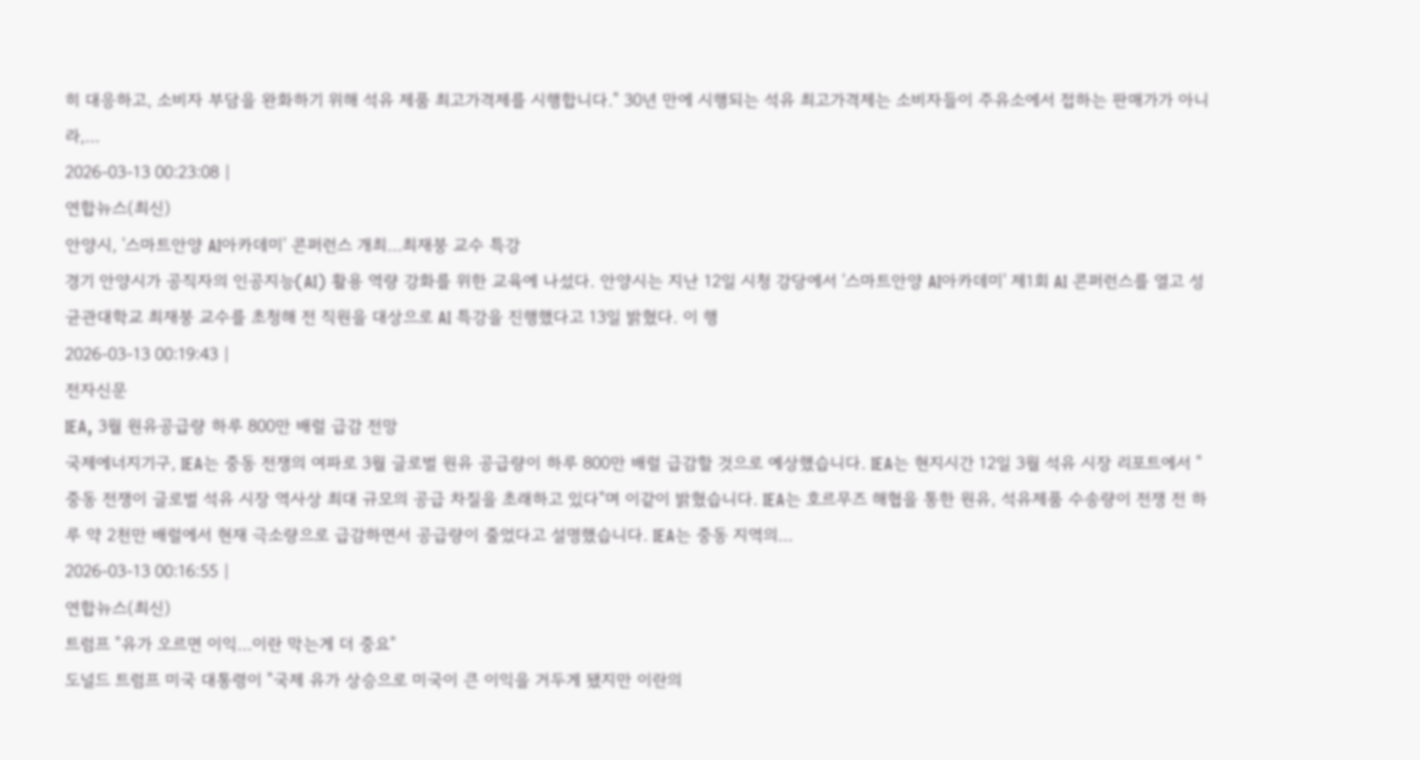히 대응하고, 소비자 부담을 완화하기 위해 석유 제품 최고가격제를 시행합니다." 30년 만에 시행되는 석유 최고가격제는 소비자들이 주유소에서 접하는 판매가가 아니라,...
2026-03-13 00:23:08 |
연합뉴스(최신)
안양시, '스마트안양 AI아카데미' 콘퍼런스 개최…최재붕 교수 특강
경기 안양시가 공직자의 인공지능(AI) 활용 역량 강화를 위한 교육에 나섰다. 안양시는 지난 12일 시청 강당에서 '스마트안양 AI아카데미' 제1회 AI 콘퍼런스를 열고 성균관대학교 최재붕 교수를 초청해 전 직원을 대상으로 AI 특강을 진행했다고 13일 밝혔다. 이 행
2026-03-13 00:19:43 |
전자신문
IEA, 3월 원유공급량 하루 800만 배럴 급감 전망
국제에너지기구, IEA는 중동 전쟁의 여파로 3월 글로벌 원유 공급량이 하루 800만 배럴 급감할 것으로 예상했습니다. IEA는 현지시간 12일 3월 석유 시장 리포트에서 "중동 전쟁이 글로벌 석유 시장 역사상 최대 규모의 공급 차질을 초래하고 있다"며 이같이 밝혔습니다. IEA는 호르무즈 해협을 통한 원유, 석유제품 수송량이 전쟁 전 하루 약 2천만 배럴에서 현재 극소량으로 급감하면서 공급량이 줄었다고 설명했습니다. IEA는 중동 지역의...
2026-03-13 00:16:55 |
연합뉴스(최신)
트럼프 "유가 오르면 이익…이란 막는게 더 중요"
도널드 트럼프 미국 대통령이 "국제 유가 상승으로 미국이 큰 이익을 거두게 됐지만 이란의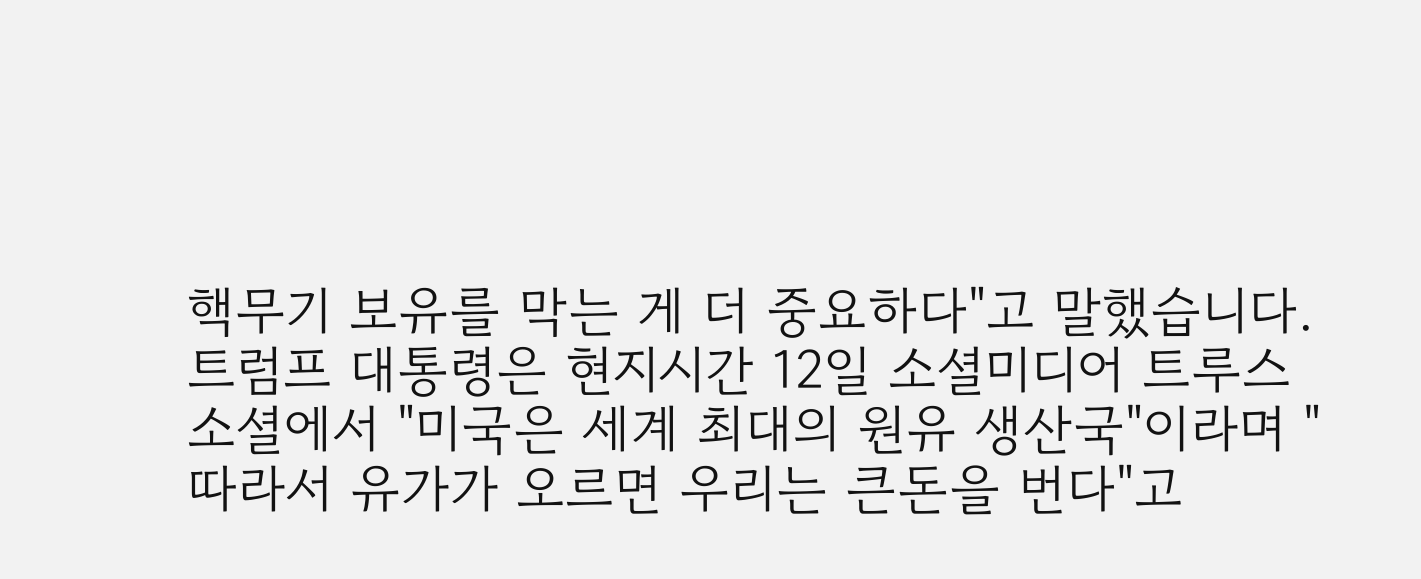핵무기 보유를 막는 게 더 중요하다"고 말했습니다. 트럼프 대통령은 현지시간 12일 소셜미디어 트루스소셜에서 "미국은 세계 최대의 원유 생산국"이라며 "따라서 유가가 오르면 우리는 큰돈을 번다"고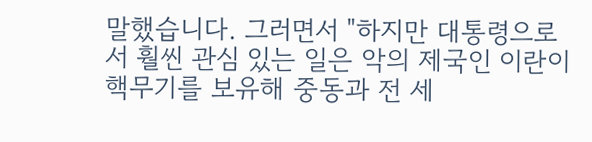말했습니다. 그러면서 "하지만 대통령으로서 훨씬 관심 있는 일은 악의 제국인 이란이 핵무기를 보유해 중동과 전 세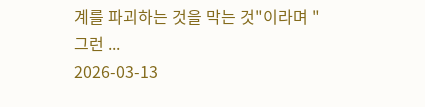계를 파괴하는 것을 막는 것"이라며 "그런 ...
2026-03-13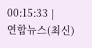00:15:33 |
연합뉴스(최신)